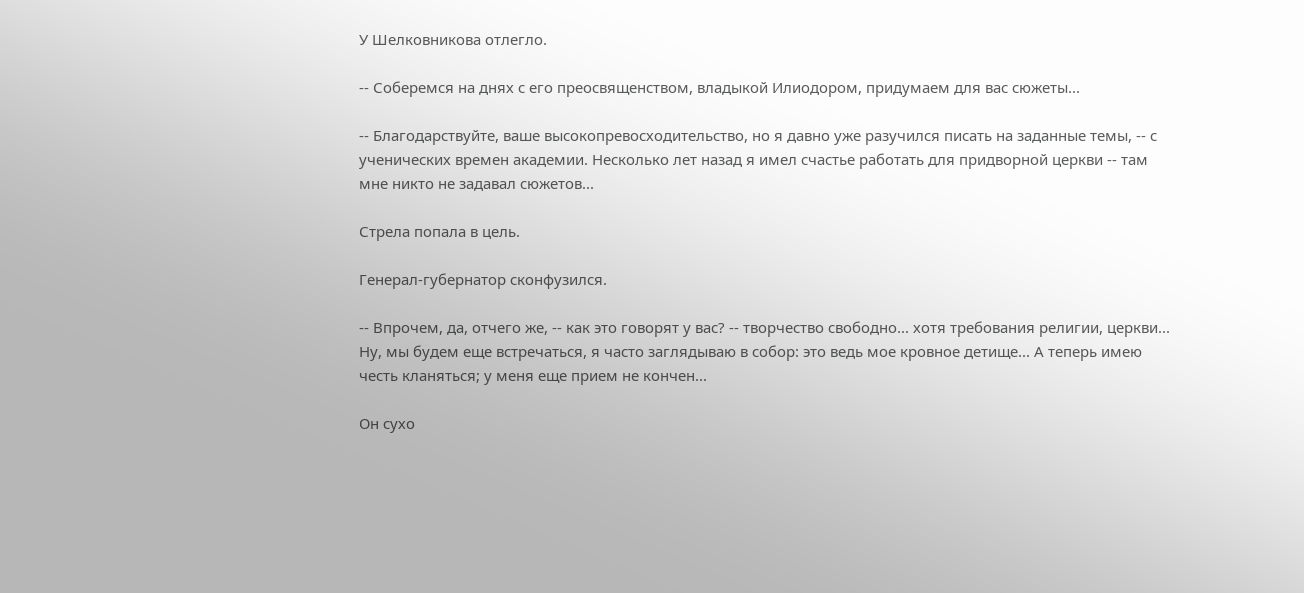У Шелковникова отлегло.

-- Соберемся на днях с его преосвященством, владыкой Илиодором, придумаем для вас сюжеты...

-- Благодарствуйте, ваше высокопревосходительство, но я давно уже разучился писать на заданные темы, -- с ученических времен академии. Несколько лет назад я имел счастье работать для придворной церкви -- там мне никто не задавал сюжетов...

Стрела попала в цель.

Генерал-губернатор сконфузился.

-- Впрочем, да, отчего же, -- как это говорят у вас? -- творчество свободно... хотя требования религии, церкви... Ну, мы будем еще встречаться, я часто заглядываю в собор: это ведь мое кровное детище... А теперь имею честь кланяться; у меня еще прием не кончен...

Он сухо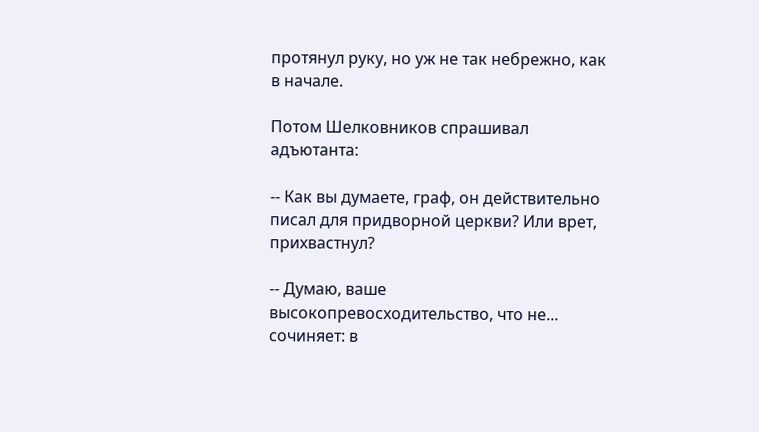протянул руку, но уж не так небрежно, как в начале.

Потом Шелковников спрашивал адъютанта:

-- Как вы думаете, граф, он действительно писал для придворной церкви? Или врет, прихвастнул?

-- Думаю, ваше высокопревосходительство, что не... сочиняет: в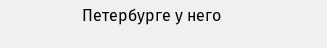Петербурге у него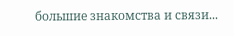большие знакомства и связи...